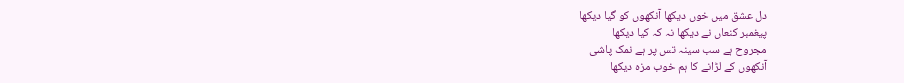دل عشق میں خوں دیکھا آنکھوں کو گیا دیکھا
پیغمبر کنعاں نے دیکھا نہ کہ کیا دیکھا
مجروح ہے سب سینہ تس پر ہے نمک پاشی
آنکھوں کے لڑانے کا ہم خوب مزہ دیکھا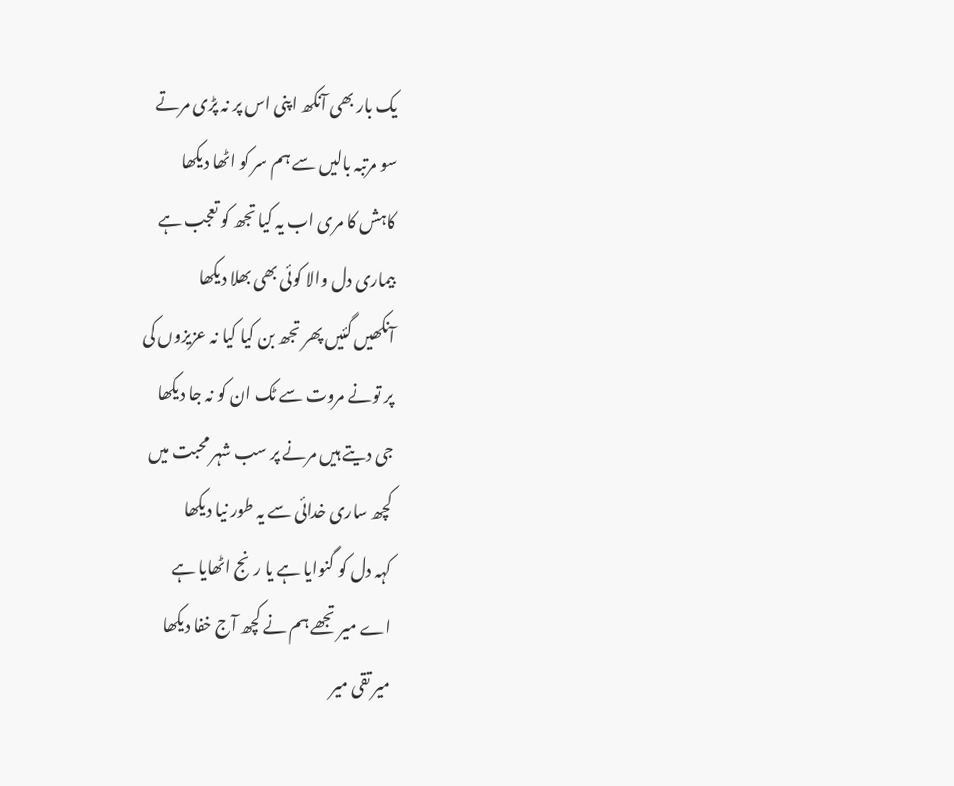یک بار بھی آنکھ اپنی اس پر نہ پڑی مرتے
سو مرتبہ بالیں سے ہم سر کو اٹھا دیکھا
کاہش کا مری اب یہ کیا تجھ کو تعجب ہے
بیماری دل والا کوئی بھی بھلا دیکھا
آنکھیں گئیں پھر تجھ بن کیا کیا نہ عزیزوں کی
پر تونے مروت سے ٹک ان کو نہ جا دیکھا
جی دیتے ہیں مرنے پر سب شہر محبت میں
کچھ ساری خدائی سے یہ طور نیا دیکھا
کہہ دل کو گنوایا ہے یا رنج اٹھایا ہے
اے میر تجھے ہم نے کچھ آج خفا دیکھا
میر تقی میر